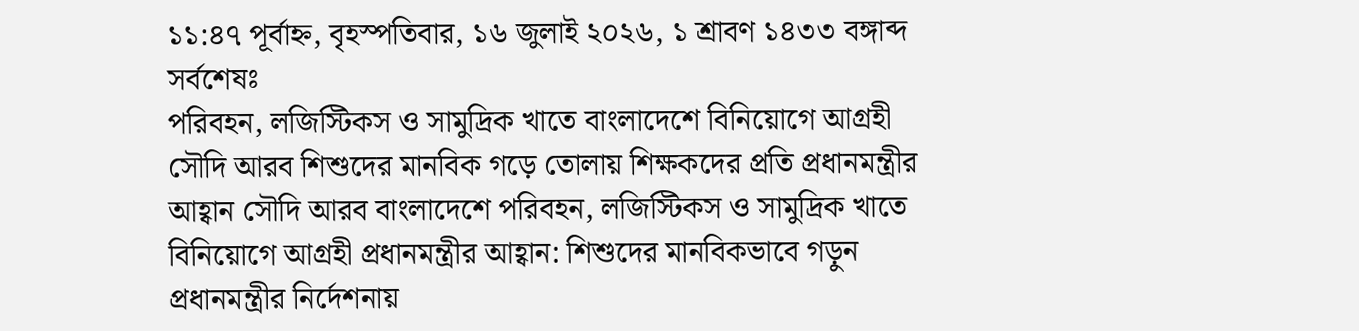১১:৪৭ পূর্বাহ্ন, বৃহস্পতিবার, ১৬ জুলাই ২০২৬, ১ শ্রাবণ ১৪৩৩ বঙ্গাব্দ
সর্বশেষঃ
পরিবহন, লজিস্টিকস ও সামুদ্রিক খাতে বাংলাদেশে বিনিয়োগে আগ্রহী সৌদি আরব শিশুদের মানবিক গড়ে তোলায় শিক্ষকদের প্রতি প্রধানমন্ত্রীর আহ্বান সৌদি আরব বাংলাদেশে পরিবহন, লজিস্টিকস ও সামুদ্রিক খাতে বিনিয়োগে আগ্রহী প্রধানমন্ত্রীর আহ্বান: শিশুদের মানবিকভাবে গড়ুন প্রধানমন্ত্রীর নির্দেশনায়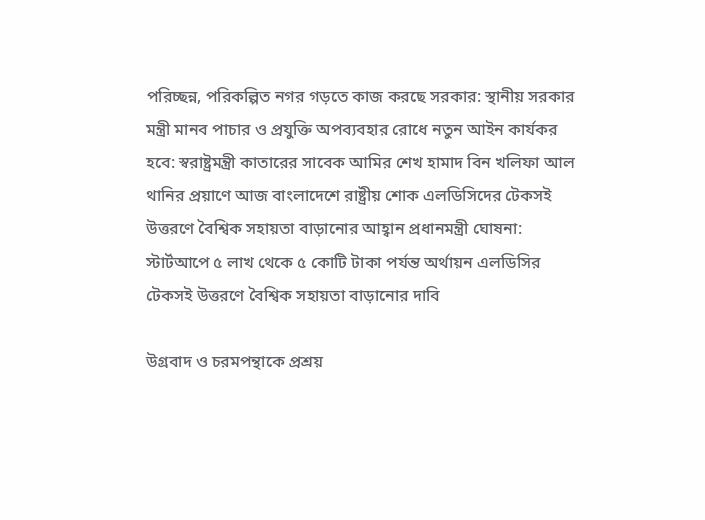পরিচ্ছন্ন, পরিকল্পিত নগর গড়তে কাজ করছে সরকার: স্থানীয় সরকার মন্ত্রী মানব পাচার ও প্রযুক্তি অপব্যবহার রোধে নতুন আইন কার্যকর হবে: স্বরাষ্ট্রমন্ত্রী কাতারের সাবেক আমির শেখ হামাদ বিন খলিফা আল থানির প্রয়াণে আজ বাংলাদেশে রাষ্ট্রীয় শোক এলডিসিদের টেকসই উত্তরণে বৈশ্বিক সহায়তা বাড়ানোর আহ্বান প্রধানমন্ত্রী ঘোষনা: স্টার্টআপে ৫ লাখ থেকে ৫ কোটি টাকা পর্যন্ত অর্থায়ন এলডিসির টেকসই উত্তরণে বৈশ্বিক সহায়তা বাড়ানোর দাবি

উগ্রবাদ ও চরমপন্থাকে প্রশ্রয়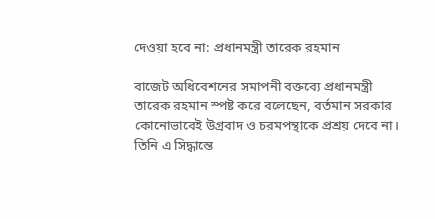দেওয়া হবে না: প্রধানমন্ত্রী তারেক রহমান

বাজেট অধিবেশনের সমাপনী বক্তব্যে প্রধানমন্ত্রী তারেক রহমান স্পষ্ট করে বলেছেন, বর্তমান সরকার কোনোভাবেই উগ্রবাদ ও চরমপন্থাকে প্রশ্রয় দেবে না। তিনি এ সিদ্ধান্তে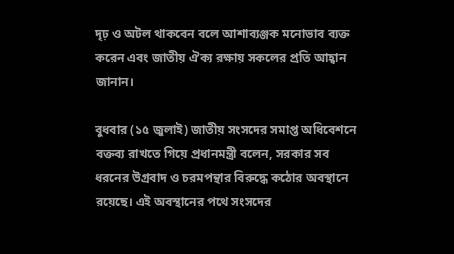দৃঢ় ও অটল থাকবেন বলে আশাব্যঞ্জক মনোভাব ব্যক্ত করেন এবং জাতীয় ঐক্য রক্ষায় সকলের প্রতি আহ্বান জানান।

বুধবার (১৫ জুলাই) জাতীয় সংসদের সমাপ্ত অধিবেশনে বক্তব্য রাখতে গিয়ে প্রধানমন্ত্রী বলেন, সরকার সব ধরনের উগ্রবাদ ও চরমপন্থার বিরুদ্ধে কঠোর অবস্থানে রয়েছে। এই অবস্থানের পথে সংসদের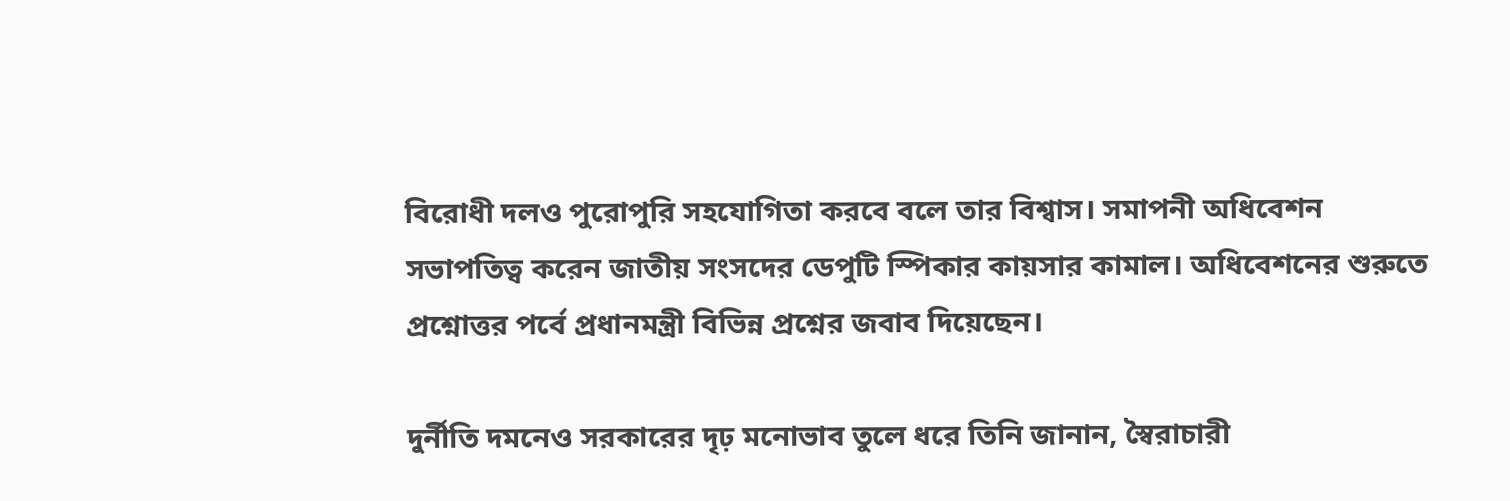বিরোধী দলও পুরোপুরি সহযোগিতা করবে বলে তার বিশ্বাস। সমাপনী অধিবেশন সভাপতিত্ব করেন জাতীয় সংসদের ডেপুটি স্পিকার কায়সার কামাল। অধিবেশনের শুরুতে প্রশ্নোত্তর পর্বে প্রধানমন্ত্রী বিভিন্ন প্রশ্নের জবাব দিয়েছেন।

দুর্নীতি দমনেও সরকারের দৃঢ় মনোভাব তুলে ধরে তিনি জানান, স্বৈরাচারী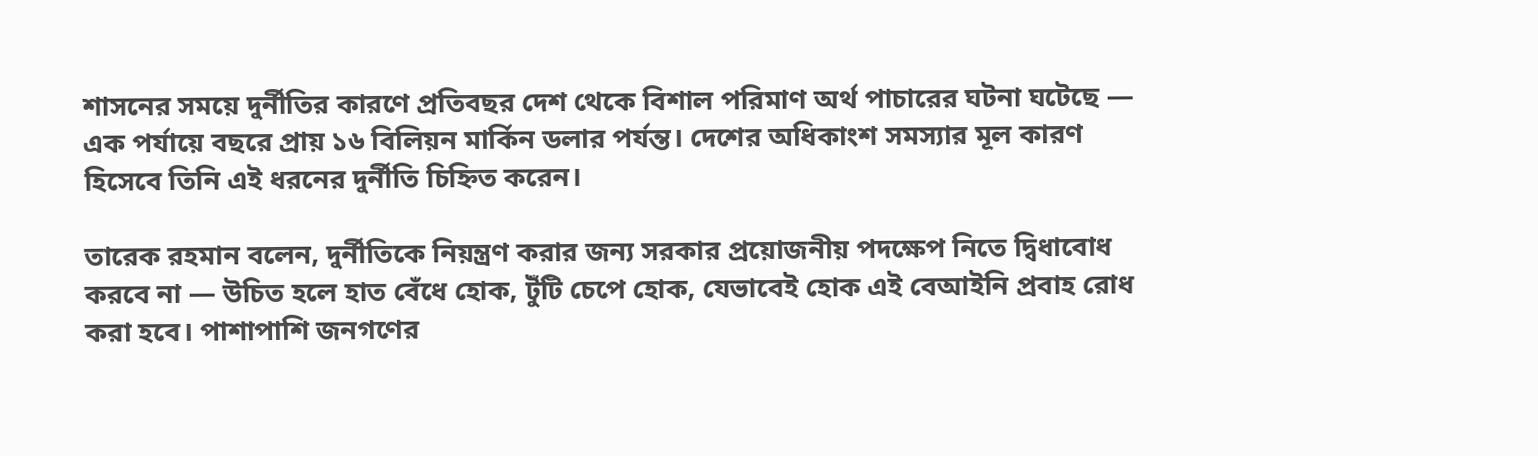শাসনের সময়ে দুর্নীতির কারণে প্রতিবছর দেশ থেকে বিশাল পরিমাণ অর্থ পাচারের ঘটনা ঘটেছে — এক পর্যায়ে বছরে প্রায় ১৬ বিলিয়ন মার্কিন ডলার পর্যন্ত। দেশের অধিকাংশ সমস্যার মূল কারণ হিসেবে তিনি এই ধরনের দুর্নীতি চিহ্নিত করেন।

তারেক রহমান বলেন, দুর্নীতিকে নিয়ন্ত্রণ করার জন্য সরকার প্রয়োজনীয় পদক্ষেপ নিতে দ্বিধাবোধ করবে না — উচিত হলে হাত বেঁধে হোক, টুঁটি চেপে হোক, যেভাবেই হোক এই বেআইনি প্রবাহ রোধ করা হবে। পাশাপাশি জনগণের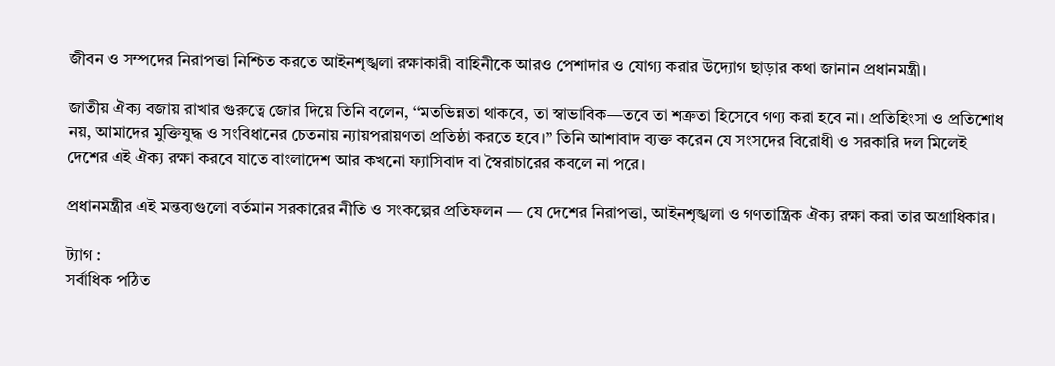জীবন ও সম্পদের নিরাপত্তা নিশ্চিত করতে আইনশৃঙ্খলা রক্ষাকারী বাহিনীকে আরও পেশাদার ও যোগ্য করার উদ্যোগ ছাড়ার কথা জানান প্রধানমন্ত্রী।

জাতীয় ঐক্য বজায় রাখার গুরুত্বে জোর দিয়ে তিনি বলেন, ‘‘মতভিন্নতা থাকবে, তা স্বাভাবিক—তবে তা শত্রুতা হিসেবে গণ্য করা হবে না। প্রতিহিংসা ও প্রতিশোধ নয়, আমাদের মুক্তিযুদ্ধ ও সংবিধানের চেতনায় ন্যায়পরায়ণতা প্রতিষ্ঠা করতে হবে।’’ তিনি আশাবাদ ব্যক্ত করেন যে সংসদের বিরোধী ও সরকারি দল মিলেই দেশের এই ঐক্য রক্ষা করবে যাতে বাংলাদেশ আর কখনো ফ্যাসিবাদ বা স্বৈরাচারের কবলে না পরে।

প্রধানমন্ত্রীর এই মন্তব্যগুলো বর্তমান সরকারের নীতি ও সংকল্পের প্রতিফলন — যে দেশের নিরাপত্তা, আইনশৃঙ্খলা ও গণতান্ত্রিক ঐক্য রক্ষা করা তার অগ্রাধিকার।

ট্যাগ :
সর্বাধিক পঠিত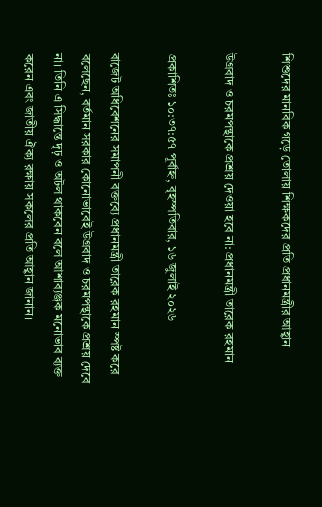শিশুদের মানবিক গড়ে তোলায় শিক্ষকদের প্রতি প্রধানমন্ত্রীর আহ্বান

উগ্রবাদ ও চরমপন্থাকে প্রশ্রয় দেওয়া হবে না: প্রধানমন্ত্রী তারেক রহমান

প্রকাশিতঃ ১০:৩৭:৫৭ পূর্বাহ্ন, বৃহস্পতিবার, ১৬ জুলাই ২০২৬

বাজেট অধিবেশনের সমাপনী বক্তব্যে প্রধানমন্ত্রী তারেক রহমান স্পষ্ট করে বলেছেন, বর্তমান সরকার কোনোভাবেই উগ্রবাদ ও চরমপন্থাকে প্রশ্রয় দেবে না। তিনি এ সিদ্ধান্তে দৃঢ় ও অটল থাকবেন বলে আশাব্যঞ্জক মনোভাব ব্যক্ত করেন এবং জাতীয় ঐক্য রক্ষায় সকলের প্রতি আহ্বান জানান।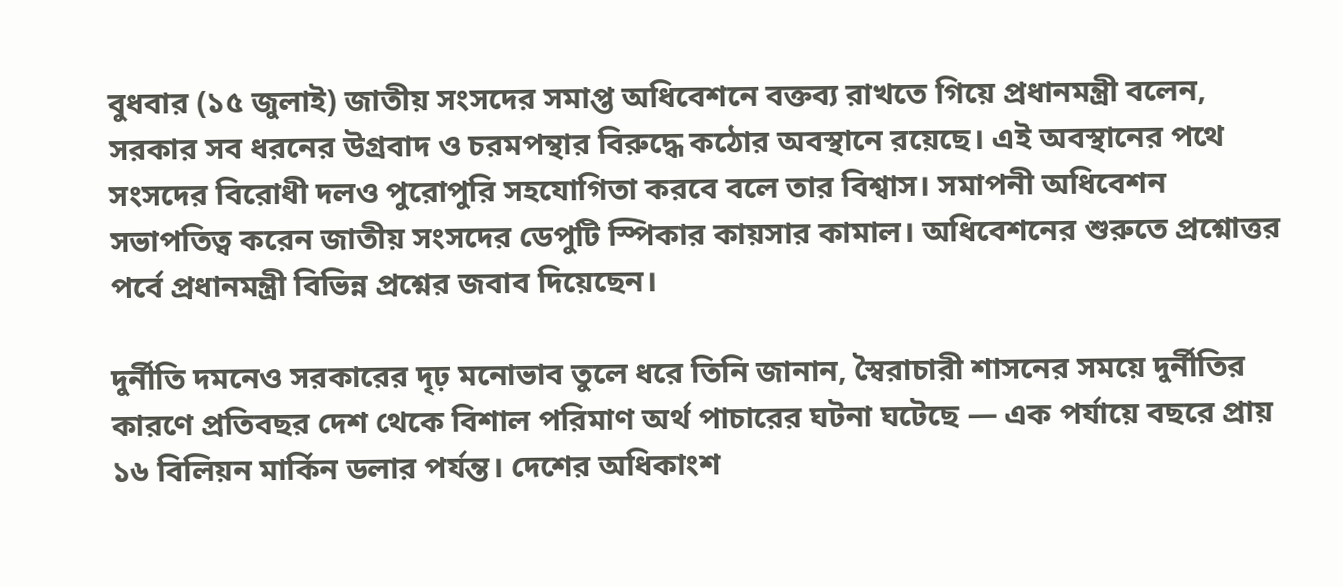বুধবার (১৫ জুলাই) জাতীয় সংসদের সমাপ্ত অধিবেশনে বক্তব্য রাখতে গিয়ে প্রধানমন্ত্রী বলেন, সরকার সব ধরনের উগ্রবাদ ও চরমপন্থার বিরুদ্ধে কঠোর অবস্থানে রয়েছে। এই অবস্থানের পথে সংসদের বিরোধী দলও পুরোপুরি সহযোগিতা করবে বলে তার বিশ্বাস। সমাপনী অধিবেশন সভাপতিত্ব করেন জাতীয় সংসদের ডেপুটি স্পিকার কায়সার কামাল। অধিবেশনের শুরুতে প্রশ্নোত্তর পর্বে প্রধানমন্ত্রী বিভিন্ন প্রশ্নের জবাব দিয়েছেন।

দুর্নীতি দমনেও সরকারের দৃঢ় মনোভাব তুলে ধরে তিনি জানান, স্বৈরাচারী শাসনের সময়ে দুর্নীতির কারণে প্রতিবছর দেশ থেকে বিশাল পরিমাণ অর্থ পাচারের ঘটনা ঘটেছে — এক পর্যায়ে বছরে প্রায় ১৬ বিলিয়ন মার্কিন ডলার পর্যন্ত। দেশের অধিকাংশ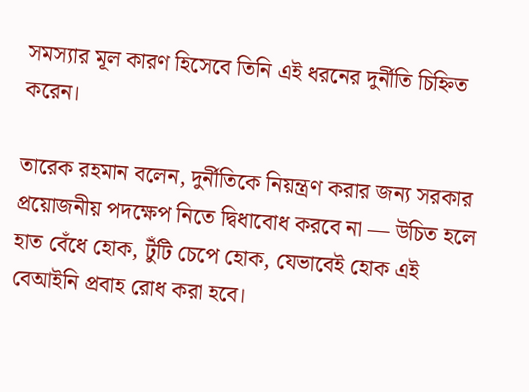সমস্যার মূল কারণ হিসেবে তিনি এই ধরনের দুর্নীতি চিহ্নিত করেন।

তারেক রহমান বলেন, দুর্নীতিকে নিয়ন্ত্রণ করার জন্য সরকার প্রয়োজনীয় পদক্ষেপ নিতে দ্বিধাবোধ করবে না — উচিত হলে হাত বেঁধে হোক, টুঁটি চেপে হোক, যেভাবেই হোক এই বেআইনি প্রবাহ রোধ করা হবে।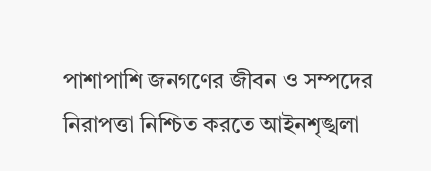পাশাপাশি জনগণের জীবন ও সম্পদের নিরাপত্তা নিশ্চিত করতে আইনশৃঙ্খলা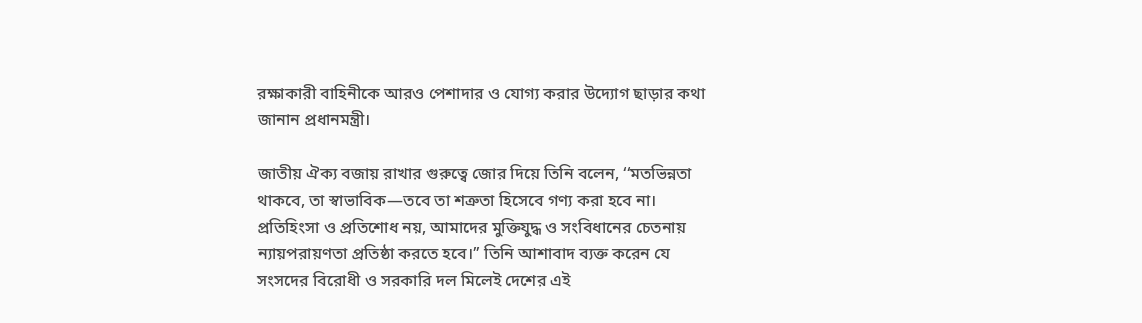রক্ষাকারী বাহিনীকে আরও পেশাদার ও যোগ্য করার উদ্যোগ ছাড়ার কথা জানান প্রধানমন্ত্রী।

জাতীয় ঐক্য বজায় রাখার গুরুত্বে জোর দিয়ে তিনি বলেন, ‘‘মতভিন্নতা থাকবে, তা স্বাভাবিক—তবে তা শত্রুতা হিসেবে গণ্য করা হবে না। প্রতিহিংসা ও প্রতিশোধ নয়, আমাদের মুক্তিযুদ্ধ ও সংবিধানের চেতনায় ন্যায়পরায়ণতা প্রতিষ্ঠা করতে হবে।’’ তিনি আশাবাদ ব্যক্ত করেন যে সংসদের বিরোধী ও সরকারি দল মিলেই দেশের এই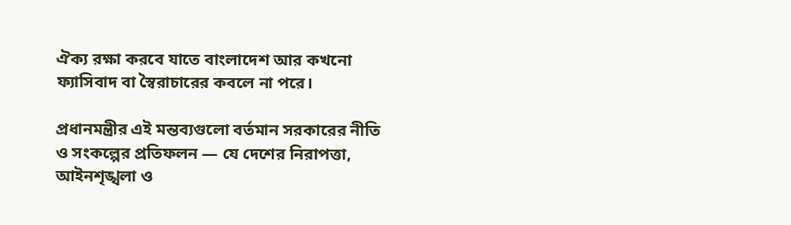ঐক্য রক্ষা করবে যাতে বাংলাদেশ আর কখনো ফ্যাসিবাদ বা স্বৈরাচারের কবলে না পরে।

প্রধানমন্ত্রীর এই মন্তব্যগুলো বর্তমান সরকারের নীতি ও সংকল্পের প্রতিফলন — যে দেশের নিরাপত্তা, আইনশৃঙ্খলা ও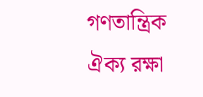গণতান্ত্রিক ঐক্য রক্ষা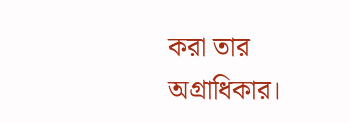করা তার অগ্রাধিকার।